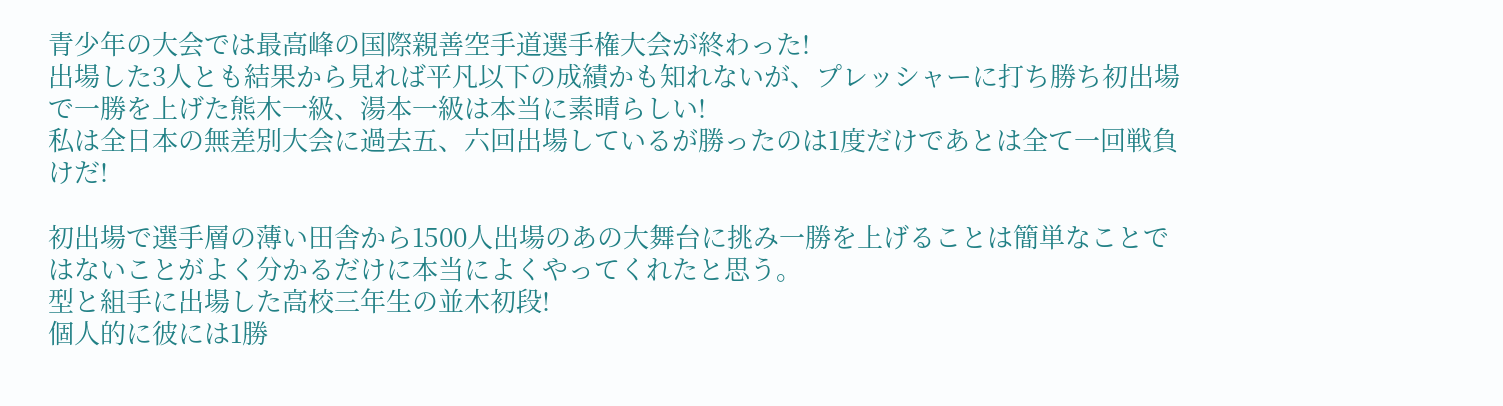青少年の大会では最高峰の国際親善空手道選手権大会が終わった!
出場した3人とも結果から見れば平凡以下の成績かも知れないが、プレッシャーに打ち勝ち初出場で一勝を上げた熊木一級、湯本一級は本当に素晴らしい!
私は全日本の無差別大会に過去五、六回出場しているが勝ったのは1度だけであとは全て一回戦負けだ!

初出場で選手層の薄い田舎から1500人出場のあの大舞台に挑み一勝を上げることは簡単なことではないことがよく分かるだけに本当によくやってくれたと思う。
型と組手に出場した高校三年生の並木初段!
個人的に彼には1勝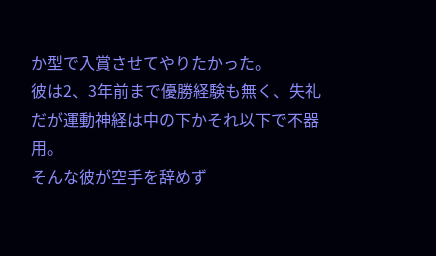か型で入賞させてやりたかった。
彼は2、3年前まで優勝経験も無く、失礼だが運動神経は中の下かそれ以下で不器用。
そんな彼が空手を辞めず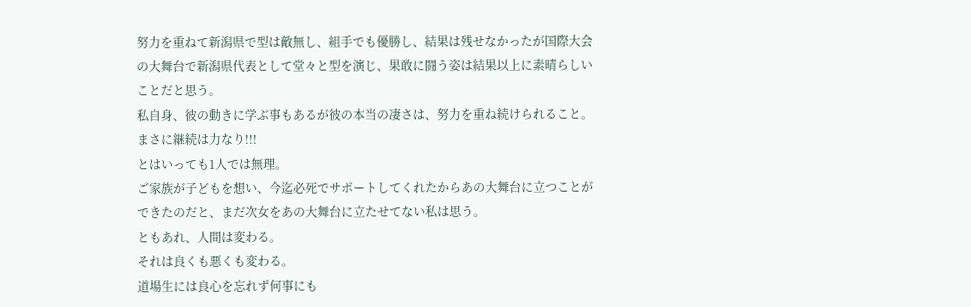努力を重ねて新潟県で型は敵無し、組手でも優勝し、結果は残せなかったが国際大会の大舞台で新潟県代表として堂々と型を演じ、果敢に闘う姿は結果以上に素晴らしいことだと思う。
私自身、彼の動きに学ぶ事もあるが彼の本当の凄さは、努力を重ね続けられること。
まさに継続は力なり!!!
とはいっても1人では無理。
ご家族が子どもを想い、今迄必死でサポートしてくれたからあの大舞台に立つことができたのだと、まだ次女をあの大舞台に立たせてない私は思う。
ともあれ、人間は変わる。
それは良くも悪くも変わる。
道場生には良心を忘れず何事にも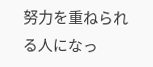努力を重ねられる人になっ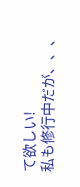て欲しい!
私も修行中だが、、、